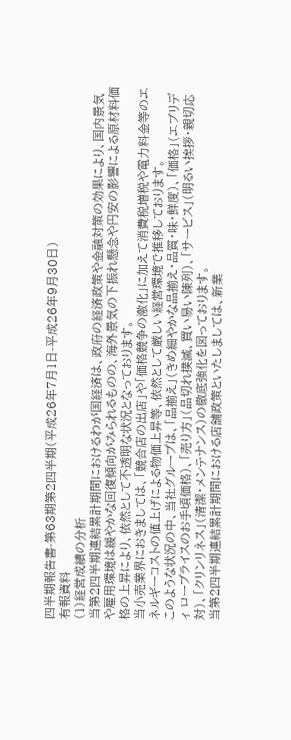四半期報告書-第63期第2四半期(平成26年7月1日-平成26年9月30日)
有報資料
(1)経営成績の分析
当第2四半期連結累計期間におけるわが国経済は、政府の経済政策や金融対策の効果により、国内景気や雇用環境は緩やかな回復傾向がみられるものの、海外景気の下振れ懸念や円安の影響による原材料価格の上昇により、依然として不透明な状況となっております。
当小売業界におきましては、「競合店の出店」や「価格競争の激化」に加えて消費税増税や電力料金等のエネルギーコストの値上げによる物価上昇等、依然として厳しい経営環境で推移しております。
このような状況の中、当社グループは、「品揃え」(きめ細やかな品揃え・品質・味・鮮度)、「価格」(エブリディ ロープライスのお手頃価格)、「売り方」(品切れ撲滅、買い易い陳列)、「サービス」(明るい挨拶・親切応対)、「クリンリネス」(清潔・メンテナンス)の徹底強化を図っております。
当第2四半期連結累計期間における店舗政策といたしましては、新業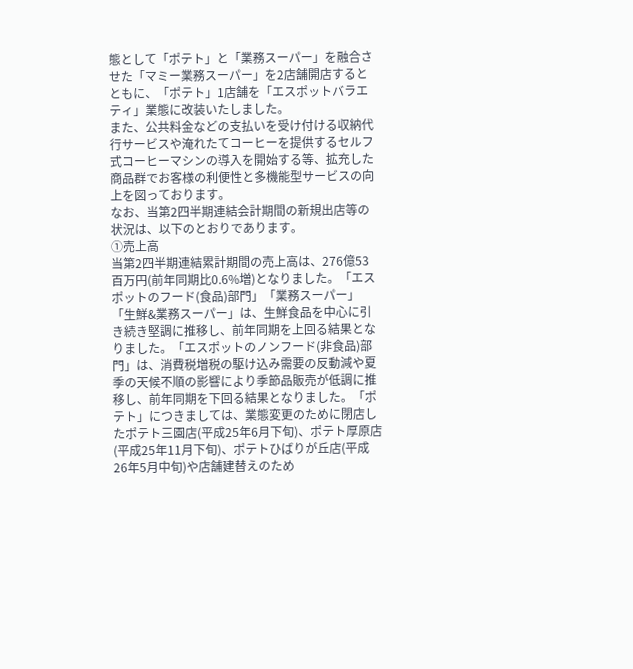態として「ポテト」と「業務スーパー」を融合させた「マミー業務スーパー」を2店舗開店するとともに、「ポテト」1店舗を「エスポットバラエティ」業態に改装いたしました。
また、公共料金などの支払いを受け付ける収納代行サービスや淹れたてコーヒーを提供するセルフ式コーヒーマシンの導入を開始する等、拡充した商品群でお客様の利便性と多機能型サービスの向上を図っております。
なお、当第2四半期連結会計期間の新規出店等の状況は、以下のとおりであります。
①売上高
当第2四半期連結累計期間の売上高は、276億53百万円(前年同期比0.6%増)となりました。「エスポットのフード(食品)部門」「業務スーパー」「生鮮&業務スーパー」は、生鮮食品を中心に引き続き堅調に推移し、前年同期を上回る結果となりました。「エスポットのノンフード(非食品)部門」は、消費税増税の駆け込み需要の反動減や夏季の天候不順の影響により季節品販売が低調に推移し、前年同期を下回る結果となりました。「ポテト」につきましては、業態変更のために閉店したポテト三園店(平成25年6月下旬)、ポテト厚原店(平成25年11月下旬)、ポテトひばりが丘店(平成26年5月中旬)や店舗建替えのため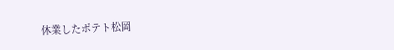休業したポテト松岡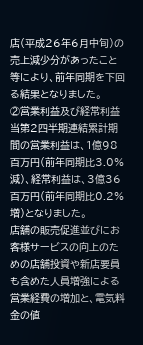店(平成26年6月中旬)の売上減少分があったこと等により、前年同期を下回る結果となりました。
②営業利益及び経常利益
当第2四半期連結累計期間の営業利益は、1億98百万円(前年同期比3.0%減)、経常利益は、3億36百万円(前年同期比0.2%増)となりました。
店舗の販売促進並びにお客様サービスの向上のための店舗投資や新店要員も含めた人員増強による営業経費の増加と、電気料金の値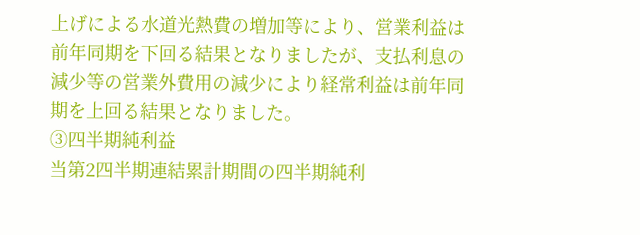上げによる水道光熱費の増加等により、営業利益は前年同期を下回る結果となりましたが、支払利息の減少等の営業外費用の減少により経常利益は前年同期を上回る結果となりました。
③四半期純利益
当第2四半期連結累計期間の四半期純利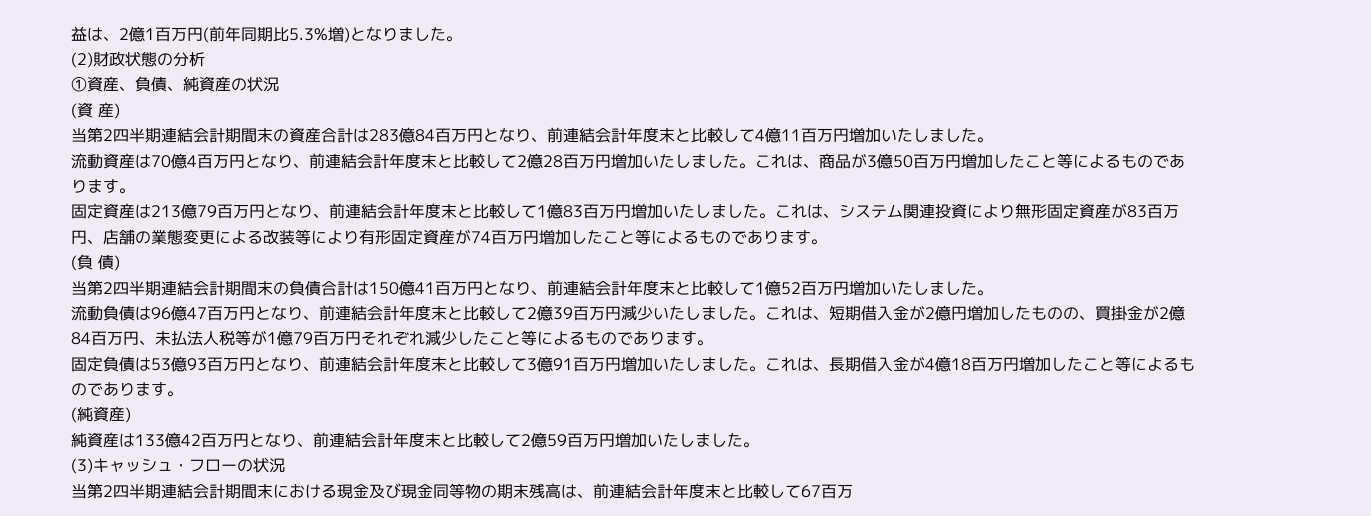益は、2億1百万円(前年同期比5.3%増)となりました。
(2)財政状態の分析
①資産、負債、純資産の状況
(資 産)
当第2四半期連結会計期間末の資産合計は283億84百万円となり、前連結会計年度末と比較して4億11百万円増加いたしました。
流動資産は70億4百万円となり、前連結会計年度末と比較して2億28百万円増加いたしました。これは、商品が3億50百万円増加したこと等によるものであります。
固定資産は213億79百万円となり、前連結会計年度末と比較して1億83百万円増加いたしました。これは、システム関連投資により無形固定資産が83百万円、店舗の業態変更による改装等により有形固定資産が74百万円増加したこと等によるものであります。
(負 債)
当第2四半期連結会計期間末の負債合計は150億41百万円となり、前連結会計年度末と比較して1億52百万円増加いたしました。
流動負債は96億47百万円となり、前連結会計年度末と比較して2億39百万円減少いたしました。これは、短期借入金が2億円増加したものの、買掛金が2億84百万円、未払法人税等が1億79百万円それぞれ減少したこと等によるものであります。
固定負債は53億93百万円となり、前連結会計年度末と比較して3億91百万円増加いたしました。これは、長期借入金が4億18百万円増加したこと等によるものであります。
(純資産)
純資産は133億42百万円となり、前連結会計年度末と比較して2億59百万円増加いたしました。
(3)キャッシュ・フローの状況
当第2四半期連結会計期間末における現金及び現金同等物の期末残高は、前連結会計年度末と比較して67百万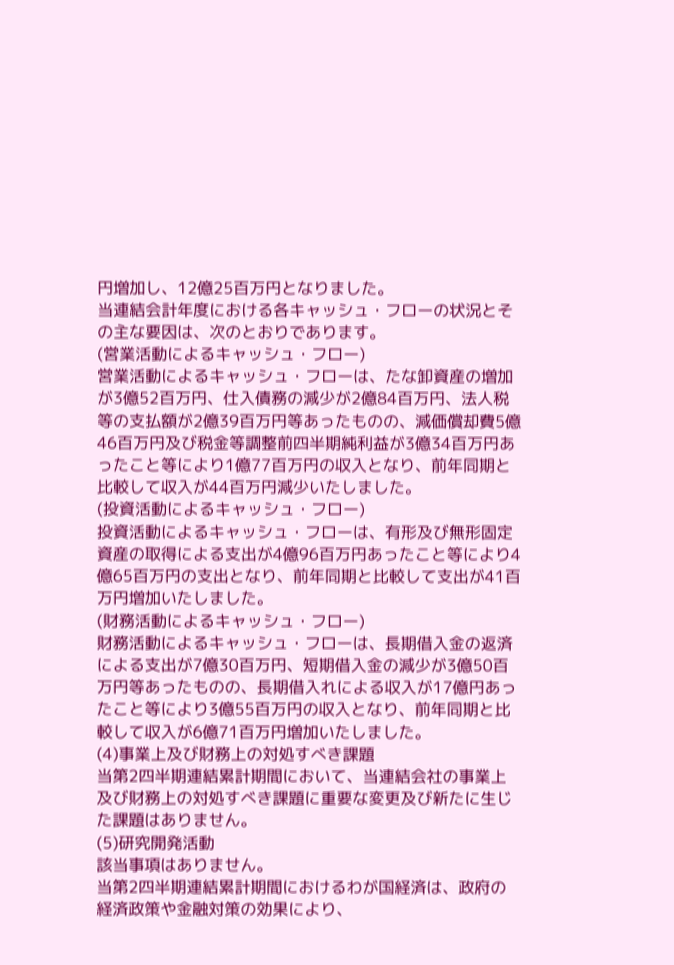円増加し、12億25百万円となりました。
当連結会計年度における各キャッシュ・フローの状況とその主な要因は、次のとおりであります。
(営業活動によるキャッシュ・フロー)
営業活動によるキャッシュ・フローは、たな卸資産の増加が3億52百万円、仕入債務の減少が2億84百万円、法人税等の支払額が2億39百万円等あったものの、減価償却費5億46百万円及び税金等調整前四半期純利益が3億34百万円あったこと等により1億77百万円の収入となり、前年同期と比較して収入が44百万円減少いたしました。
(投資活動によるキャッシュ・フロー)
投資活動によるキャッシュ・フローは、有形及び無形固定資産の取得による支出が4億96百万円あったこと等により4億65百万円の支出となり、前年同期と比較して支出が41百万円増加いたしました。
(財務活動によるキャッシュ・フロー)
財務活動によるキャッシュ・フローは、長期借入金の返済による支出が7億30百万円、短期借入金の減少が3億50百万円等あったものの、長期借入れによる収入が17億円あったこと等により3億55百万円の収入となり、前年同期と比較して収入が6億71百万円増加いたしました。
(4)事業上及び財務上の対処すべき課題
当第2四半期連結累計期間において、当連結会社の事業上及び財務上の対処すべき課題に重要な変更及び新たに生じた課題はありません。
(5)研究開発活動
該当事項はありません。
当第2四半期連結累計期間におけるわが国経済は、政府の経済政策や金融対策の効果により、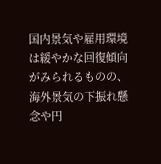国内景気や雇用環境は緩やかな回復傾向がみられるものの、海外景気の下振れ懸念や円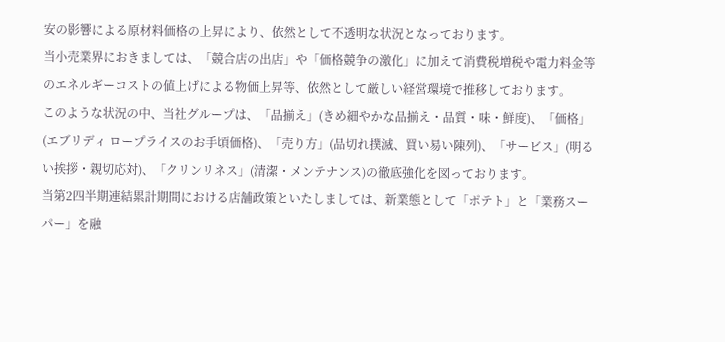安の影響による原材料価格の上昇により、依然として不透明な状況となっております。
当小売業界におきましては、「競合店の出店」や「価格競争の激化」に加えて消費税増税や電力料金等のエネルギーコストの値上げによる物価上昇等、依然として厳しい経営環境で推移しております。
このような状況の中、当社グループは、「品揃え」(きめ細やかな品揃え・品質・味・鮮度)、「価格」(エブリディ ロープライスのお手頃価格)、「売り方」(品切れ撲滅、買い易い陳列)、「サービス」(明るい挨拶・親切応対)、「クリンリネス」(清潔・メンテナンス)の徹底強化を図っております。
当第2四半期連結累計期間における店舗政策といたしましては、新業態として「ポテト」と「業務スーパー」を融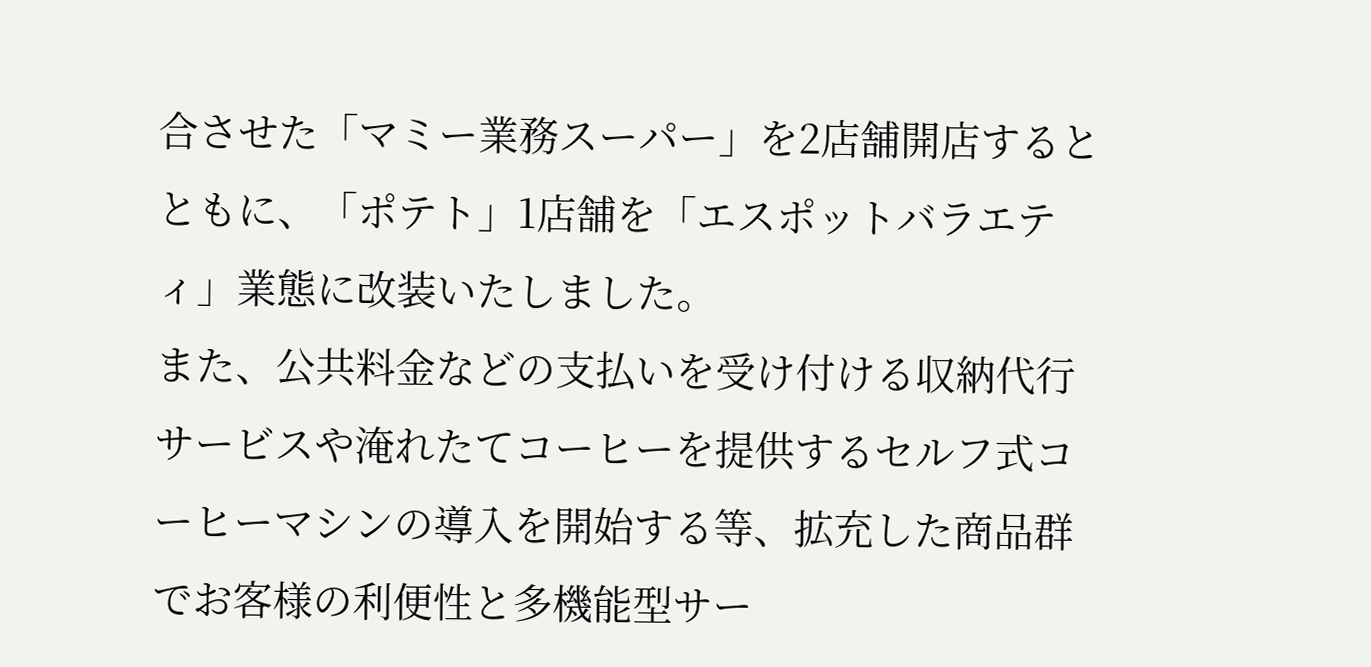合させた「マミー業務スーパー」を2店舗開店するとともに、「ポテト」1店舗を「エスポットバラエティ」業態に改装いたしました。
また、公共料金などの支払いを受け付ける収納代行サービスや淹れたてコーヒーを提供するセルフ式コーヒーマシンの導入を開始する等、拡充した商品群でお客様の利便性と多機能型サー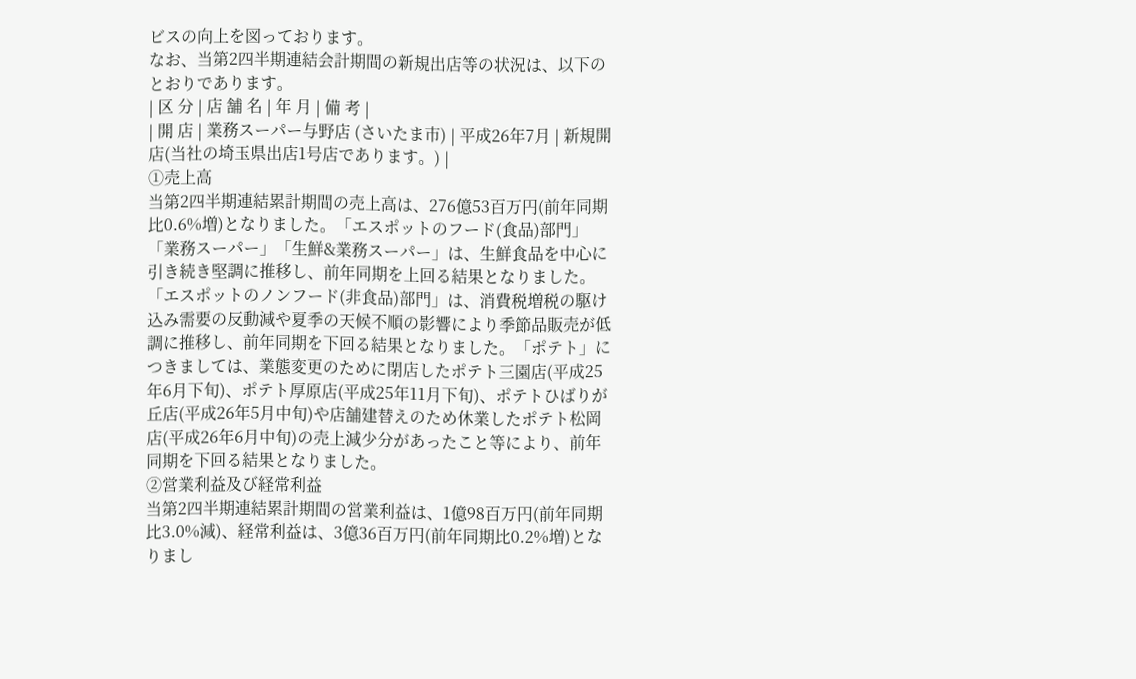ビスの向上を図っております。
なお、当第2四半期連結会計期間の新規出店等の状況は、以下のとおりであります。
| 区 分 | 店 舗 名 | 年 月 | 備 考 |
| 開 店 | 業務スーパー与野店 (さいたま市) | 平成26年7月 | 新規開店(当社の埼玉県出店1号店であります。) |
①売上高
当第2四半期連結累計期間の売上高は、276億53百万円(前年同期比0.6%増)となりました。「エスポットのフード(食品)部門」「業務スーパー」「生鮮&業務スーパー」は、生鮮食品を中心に引き続き堅調に推移し、前年同期を上回る結果となりました。「エスポットのノンフード(非食品)部門」は、消費税増税の駆け込み需要の反動減や夏季の天候不順の影響により季節品販売が低調に推移し、前年同期を下回る結果となりました。「ポテト」につきましては、業態変更のために閉店したポテト三園店(平成25年6月下旬)、ポテト厚原店(平成25年11月下旬)、ポテトひばりが丘店(平成26年5月中旬)や店舗建替えのため休業したポテト松岡店(平成26年6月中旬)の売上減少分があったこと等により、前年同期を下回る結果となりました。
②営業利益及び経常利益
当第2四半期連結累計期間の営業利益は、1億98百万円(前年同期比3.0%減)、経常利益は、3億36百万円(前年同期比0.2%増)となりまし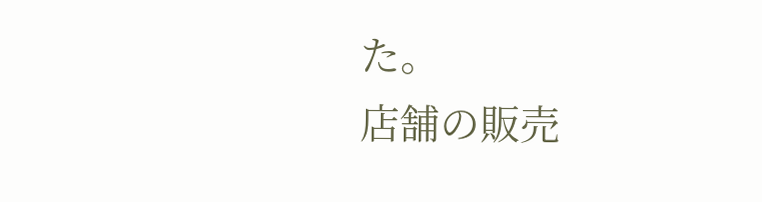た。
店舗の販売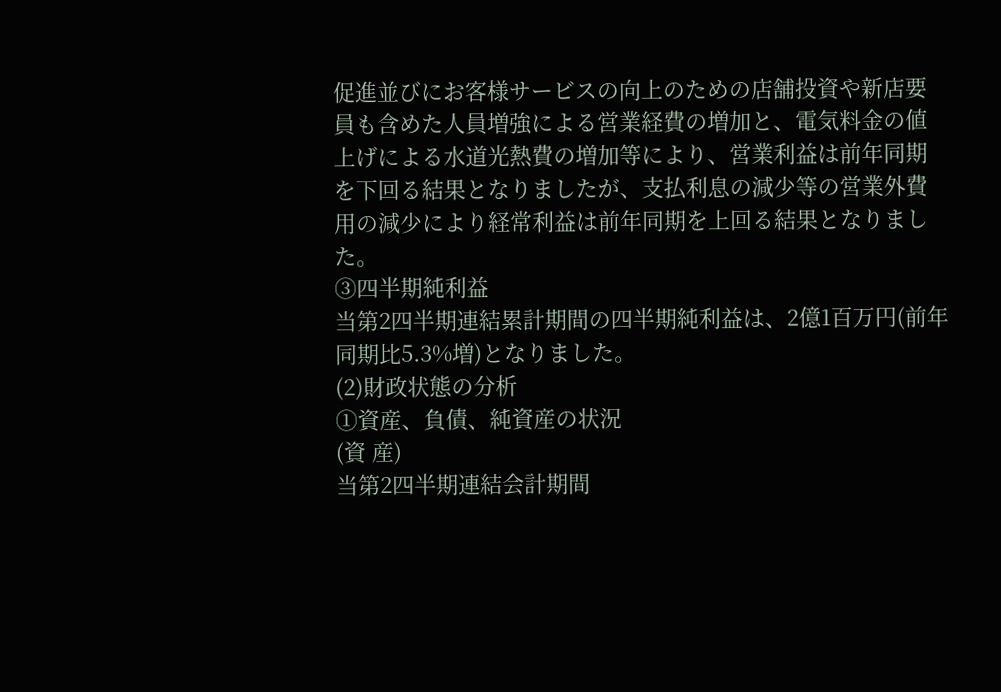促進並びにお客様サービスの向上のための店舗投資や新店要員も含めた人員増強による営業経費の増加と、電気料金の値上げによる水道光熱費の増加等により、営業利益は前年同期を下回る結果となりましたが、支払利息の減少等の営業外費用の減少により経常利益は前年同期を上回る結果となりました。
③四半期純利益
当第2四半期連結累計期間の四半期純利益は、2億1百万円(前年同期比5.3%増)となりました。
(2)財政状態の分析
①資産、負債、純資産の状況
(資 産)
当第2四半期連結会計期間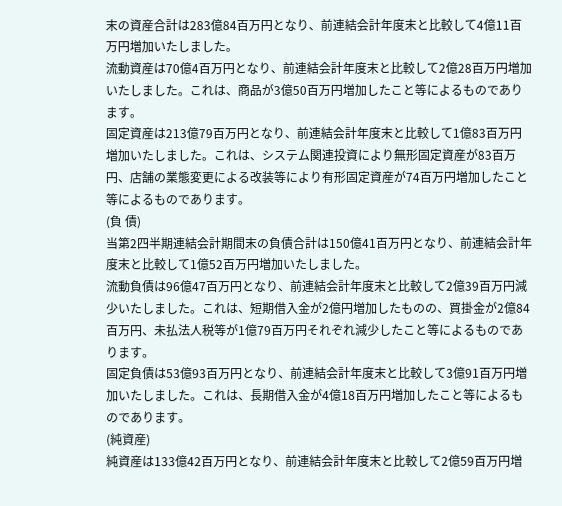末の資産合計は283億84百万円となり、前連結会計年度末と比較して4億11百万円増加いたしました。
流動資産は70億4百万円となり、前連結会計年度末と比較して2億28百万円増加いたしました。これは、商品が3億50百万円増加したこと等によるものであります。
固定資産は213億79百万円となり、前連結会計年度末と比較して1億83百万円増加いたしました。これは、システム関連投資により無形固定資産が83百万円、店舗の業態変更による改装等により有形固定資産が74百万円増加したこと等によるものであります。
(負 債)
当第2四半期連結会計期間末の負債合計は150億41百万円となり、前連結会計年度末と比較して1億52百万円増加いたしました。
流動負債は96億47百万円となり、前連結会計年度末と比較して2億39百万円減少いたしました。これは、短期借入金が2億円増加したものの、買掛金が2億84百万円、未払法人税等が1億79百万円それぞれ減少したこと等によるものであります。
固定負債は53億93百万円となり、前連結会計年度末と比較して3億91百万円増加いたしました。これは、長期借入金が4億18百万円増加したこと等によるものであります。
(純資産)
純資産は133億42百万円となり、前連結会計年度末と比較して2億59百万円増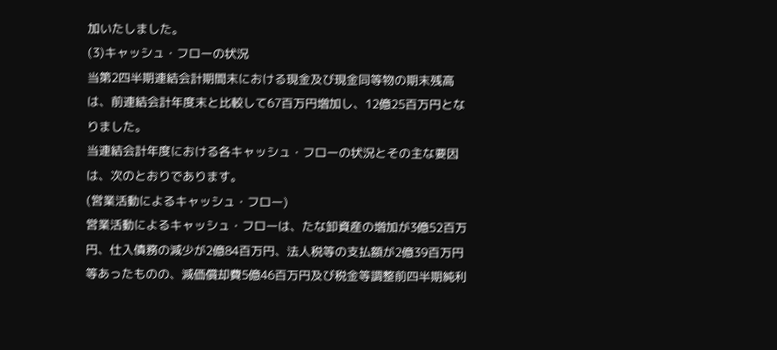加いたしました。
(3)キャッシュ・フローの状況
当第2四半期連結会計期間末における現金及び現金同等物の期末残高は、前連結会計年度末と比較して67百万円増加し、12億25百万円となりました。
当連結会計年度における各キャッシュ・フローの状況とその主な要因は、次のとおりであります。
(営業活動によるキャッシュ・フロー)
営業活動によるキャッシュ・フローは、たな卸資産の増加が3億52百万円、仕入債務の減少が2億84百万円、法人税等の支払額が2億39百万円等あったものの、減価償却費5億46百万円及び税金等調整前四半期純利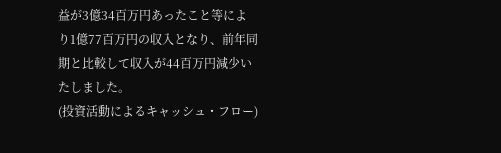益が3億34百万円あったこと等により1億77百万円の収入となり、前年同期と比較して収入が44百万円減少いたしました。
(投資活動によるキャッシュ・フロー)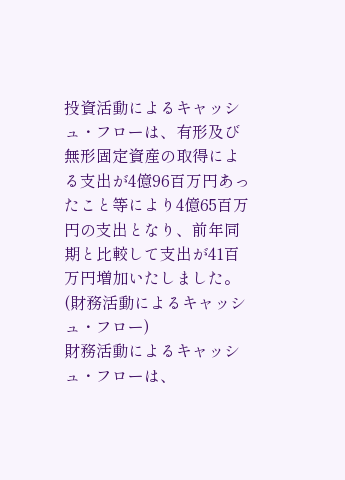投資活動によるキャッシュ・フローは、有形及び無形固定資産の取得による支出が4億96百万円あったこと等により4億65百万円の支出となり、前年同期と比較して支出が41百万円増加いたしました。
(財務活動によるキャッシュ・フロー)
財務活動によるキャッシュ・フローは、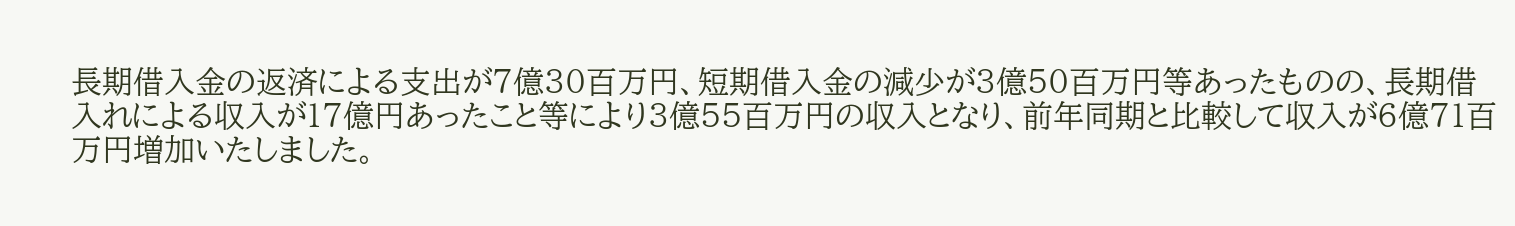長期借入金の返済による支出が7億30百万円、短期借入金の減少が3億50百万円等あったものの、長期借入れによる収入が17億円あったこと等により3億55百万円の収入となり、前年同期と比較して収入が6億71百万円増加いたしました。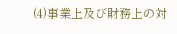(4)事業上及び財務上の対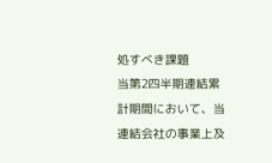処すべき課題
当第2四半期連結累計期間において、当連結会社の事業上及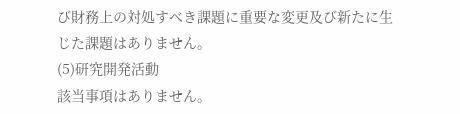び財務上の対処すべき課題に重要な変更及び新たに生じた課題はありません。
(5)研究開発活動
該当事項はありません。